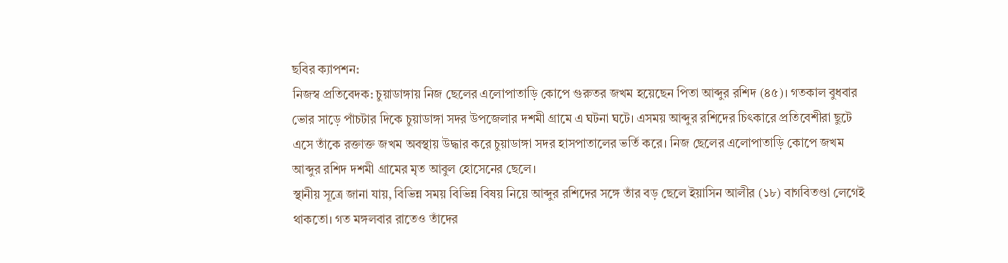ছবির ক্যাপশন:
নিজস্ব প্রতিবেদক: চুয়াডাঙ্গায় নিজ ছেলের এলোপাতাড়ি কোপে গুরুতর জখম হয়েছেন পিতা আব্দুর রশিদ (৪৫)। গতকাল বুধবার ভোর সাড়ে পাঁচটার দিকে চুয়াডাঙ্গা সদর উপজেলার দশমী গ্রামে এ ঘটনা ঘটে। এসময় আব্দুর রশিদের চিৎকারে প্রতিবেশীরা ছুটে এসে তাঁকে রক্তাক্ত জখম অবস্থায় উদ্ধার করে চুয়াডাঙ্গা সদর হাসপাতালের ভর্তি করে। নিজ ছেলের এলোপাতাড়ি কোপে জখম আব্দুর রশিদ দশমী গ্রামের মৃত আবুল হোসেনের ছেলে।
স্থানীয় সূত্রে জানা যায়, বিভিন্ন সময় বিভিন্ন বিষয় নিয়ে আব্দুর রশিদের সঙ্গে তাঁর বড় ছেলে ইয়াসিন আলীর (১৮) বাগবিতণ্ডা লেগেই থাকতো। গত মঙ্গলবার রাতেও তাঁদের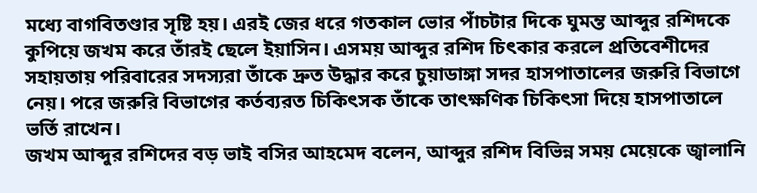মধ্যে বাগবিতণ্ডার সৃষ্টি হয়। এরই জের ধরে গতকাল ভোর পাঁচটার দিকে ঘুমন্ত আব্দুর রশিদকে কুপিয়ে জখম করে তাঁরই ছেলে ইয়াসিন। এসময় আব্দুর রশিদ চিৎকার করলে প্রতিবেশীদের সহায়তায় পরিবারের সদস্যরা তাঁকে দ্রুত উদ্ধার করে চুয়াডাঙ্গা সদর হাসপাতালের জরুরি বিভাগে নেয়। পরে জরুরি বিভাগের কর্তব্যরত চিকিৎসক তাঁকে তাৎক্ষণিক চিকিৎসা দিয়ে হাসপাতালে ভর্তি রাখেন।
জখম আব্দুর রশিদের বড় ভাই বসির আহমেদ বলেন, আব্দুর রশিদ বিভিন্ন সময় মেয়েকে জ্বালানি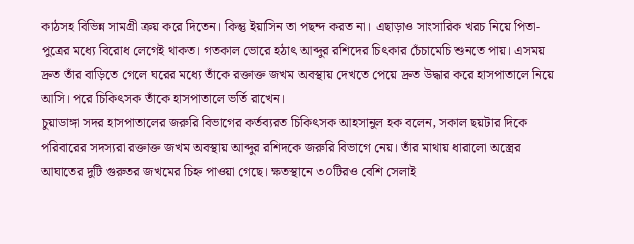কাঠসহ বিভিন্ন সামগ্রী ক্রয় করে দিতেন। কিন্তু ইয়াসিন তা পছন্দ করত না। এছাড়াও সাংসারিক খরচ নিয়ে পিতা-পুত্রের মধ্যে বিরোধ লেগেই থাকত। গতকাল ভোরে হঠাৎ আব্দুর রশিদের চিৎকার চেঁচামেচি শুনতে পায়। এসময় দ্রুত তাঁর বাড়িতে গেলে ঘরের মধ্যে তাঁকে রক্তাক্ত জখম অবস্থায় দেখতে পেয়ে দ্রুত উদ্ধার করে হাসপাতালে নিয়ে আসি। পরে চিকিৎসক তাঁকে হাসপাতালে ভর্তি রাখেন।
চুয়াডাঙ্গা সদর হাসপাতালের জরুরি বিভাগের কর্তব্যরত চিকিৎসক আহসানুল হক বলেন, সকাল ছয়টার দিকে পরিবারের সদস্যরা রক্তাক্ত জখম অবস্থায় আব্দুর রশিদকে জরুরি বিভাগে নেয়। তাঁর মাথায় ধারালো অস্ত্রের আঘাতের দুটি গুরুতর জখমের চিহ্ন পাওয়া গেছে। ক্ষতস্থানে ৩০টিরও বেশি সেলাই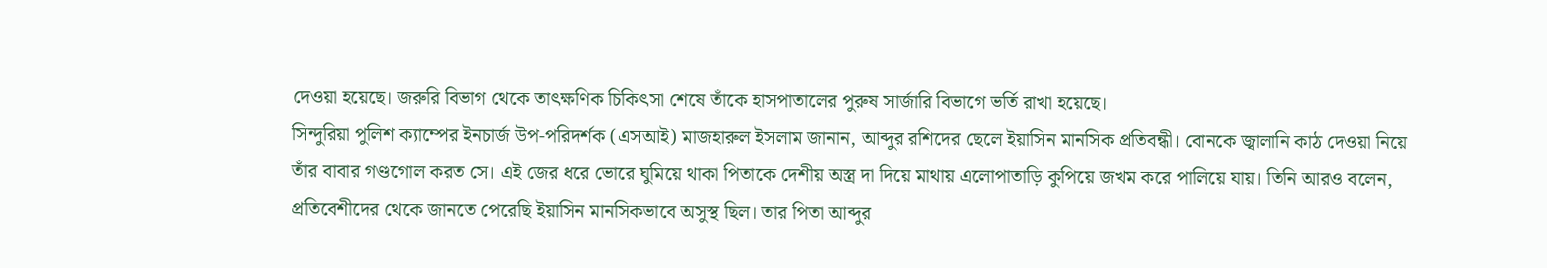দেওয়া হয়েছে। জরুরি বিভাগ থেকে তাৎক্ষণিক চিকিৎসা শেষে তাঁকে হাসপাতালের পুরুষ সার্জারি বিভাগে ভর্তি রাখা হয়েছে।
সিন্দুরিয়া পুলিশ ক্যাম্পের ইনচার্জ উপ-পরিদর্শক (এসআই) মাজহারুল ইসলাম জানান, আব্দুর রশিদের ছেলে ইয়াসিন মানসিক প্রতিবন্ধী। বোনকে জ্বালানি কাঠ দেওয়া নিয়ে তাঁর বাবার গণ্ডগোল করত সে। এই জের ধরে ভোরে ঘুমিয়ে থাকা পিতাকে দেশীয় অস্ত্র দা দিয়ে মাথায় এলোপাতাড়ি কুপিয়ে জখম করে পালিয়ে যায়। তিনি আরও বলেন, প্রতিবেশীদের থেকে জানতে পেরেছি ইয়াসিন মানসিকভাবে অসুস্থ ছিল। তার পিতা আব্দুর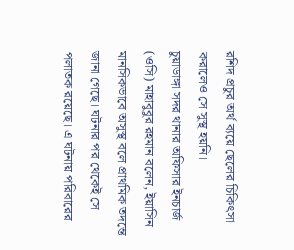রশিদ প্রচুর অর্থ ব্যয়ে ছেলের চিকিৎসা করালেও সে সুস্থ হয়নি।
চুয়াডাঙ্গা সদর থানার অফিসার ইনচার্জ (ওসি) মাহাবুবুর রহমান বলেন, ইয়াসিন মানসিকভাবে অসুস্থ বলে প্রাথমিক তদন্তে জানা গেছে। ঘটনার পর থেকেই সে পলাতক রয়েছে। এ ঘটনায় পরিবারের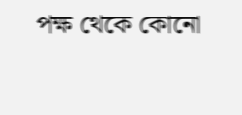পক্ষ থেকে কোনো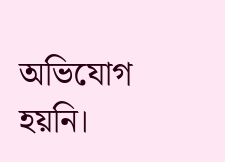অভিযোগ হয়নি।